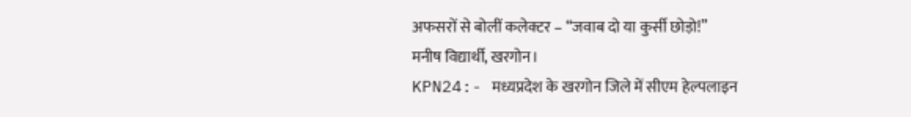अफसरों से बोलीं कलेक्टर – “जवाब दो या कुर्सी छोड़ो!”
मनीष विद्यार्थी, खरगोन।
KPN24:- मध्यप्रदेश के खरगोन जिले में सीएम हेल्पलाइन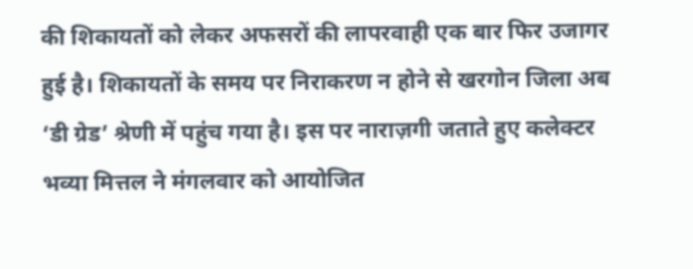की शिकायतों को लेकर अफसरों की लापरवाही एक बार फिर उजागर हुई है। शिकायतों के समय पर निराकरण न होने से खरगोन जिला अब ‘डी ग्रेड’ श्रेणी में पहुंच गया है। इस पर नाराज़गी जताते हुए कलेक्टर भव्या मित्तल ने मंगलवार को आयोजित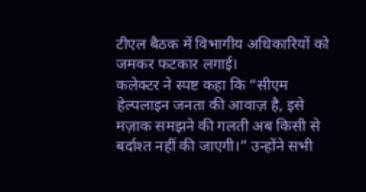टीएल बैठक में विभागीय अधिकारियों को जमकर फटकार लगाई।
कलेक्टर ने स्पष्ट कहा कि “सीएम हेल्पलाइन जनता की आवाज़ है, इसे मज़ाक समझने की गलती अब किसी से बर्दाश्त नहीं की जाएगी।” उन्होंने सभी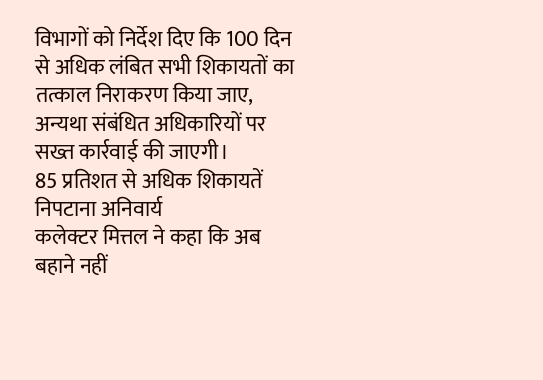विभागों को निर्देश दिए कि 100 दिन से अधिक लंबित सभी शिकायतों का तत्काल निराकरण किया जाए, अन्यथा संबंधित अधिकारियों पर सख्त कार्रवाई की जाएगी।
85 प्रतिशत से अधिक शिकायतें निपटाना अनिवार्य
कलेक्टर मित्तल ने कहा कि अब बहाने नहीं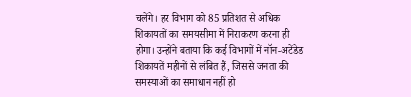चलेंगे। हर विभाग को 85 प्रतिशत से अधिक शिकायतों का समयसीमा में निराकरण करना ही होगा। उन्होंने बताया कि कई विभागों में नॉन-अटेंडेड शिकायतें महीनों से लंबित हैं, जिससे जनता की समस्याओं का समाधान नहीं हो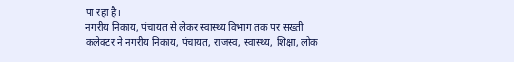पा रहा है।
नगरीय निकाय, पंचायत से लेकर स्वास्थ्य विभाग तक पर सख्ती
कलेक्टर ने नगरीय निकाय, पंचायत, राजस्व, स्वास्थ्य, शिक्षा, लोक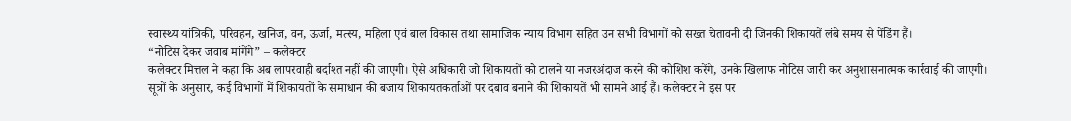स्वास्थ्य यांत्रिकी, परिवहन, खनिज, वन, ऊर्जा, मत्स्य, महिला एवं बाल विकास तथा सामाजिक न्याय विभाग सहित उन सभी विभागों को सख्त चेतावनी दी जिनकी शिकायतें लंबे समय से पेंडिंग हैं।
“नोटिस देकर जवाब मांगेंगे” – कलेक्टर
कलेक्टर मित्तल ने कहा कि अब लापरवाही बर्दाश्त नहीं की जाएगी। ऐसे अधिकारी जो शिकायतों को टालने या नजरअंदाज करने की कोशिश करेंगे, उनके खिलाफ नोटिस जारी कर अनुशासनात्मक कार्रवाई की जाएगी।
सूत्रों के अनुसार, कई विभागों में शिकायतों के समाधान की बजाय शिकायतकर्ताओं पर दबाव बनाने की शिकायतें भी सामने आई हैं। कलेक्टर ने इस पर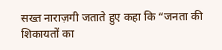सख्त नाराज़गी जताते हुए कहा कि “जनता की शिकायतों का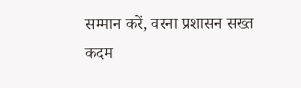सम्मान करें, वरना प्रशासन सख्त कदम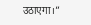उठाएगा।”